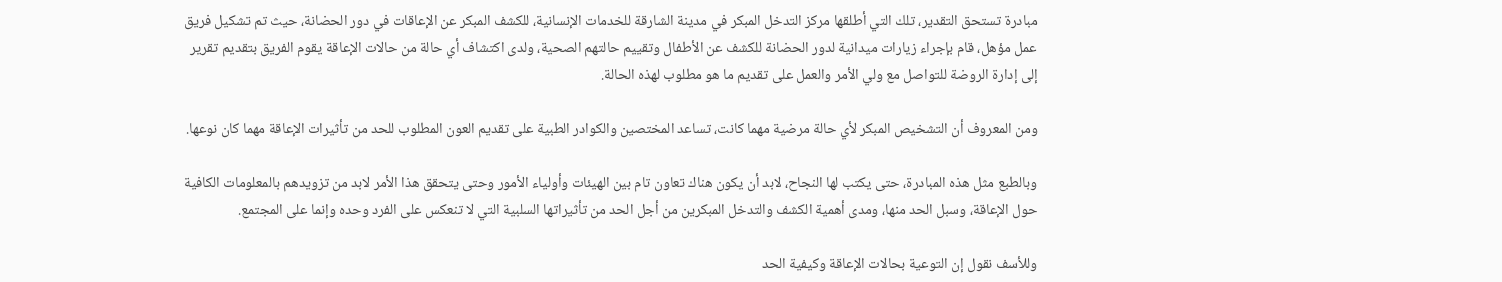مبادرة تستحق التقدير، تلك التي أطلقها مركز التدخل المبكر في مدينة الشارقة للخدمات الإنسانية، للكشف المبكر عن الإعاقات في دور الحضانة، حيث تم تشكيل فريق عمل مؤهل، قام بإجراء زيارات ميدانية لدور الحضانة للكشف عن الأطفال وتقييم حالتهم الصحية، ولدى اكتشاف أي حالة من حالات الإعاقة يقوم الفريق بتقديم تقرير إلى إدارة الروضة للتواصل مع ولي الأمر والعمل على تقديم ما هو مطلوب لهذه الحالة.

ومن المعروف أن التشخيص المبكر لأي حالة مرضية مهما كانت، تساعد المختصين والكوادر الطبية على تقديم العون المطلوب للحد من تأثيرات الإعاقة مهما كان نوعها.

وبالطبع مثل هذه المبادرة، حتى يكتب لها النجاح، لابد أن يكون هناك تعاون تام بين الهيئات وأولياء الأمور وحتى يتحقق هذا الأمر لابد من تزويدهم بالمعلومات الكافية حول الإعاقة، وسبل الحد منها، ومدى أهمية الكشف والتدخل المبكرين من أجل الحد من تأثيراتها السلبية التي لا تنعكس على الفرد وحده وإنما على المجتمع.

وللأسف نقول إن التوعية بحالات الإعاقة وكيفية الحد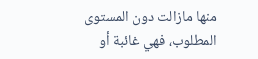منها مازالت دون المستوى المطلوب، فهي غائبة أو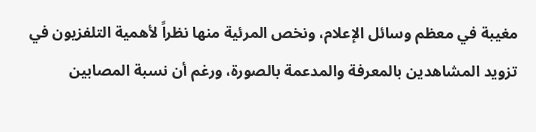مغيبة في معظم وسائل الإعلام، ونخص المرئية منها نظراً لأهمية التلفزيون في تزويد المشاهدين بالمعرفة والمدعمة بالصورة، ورغم أن نسبة المصابين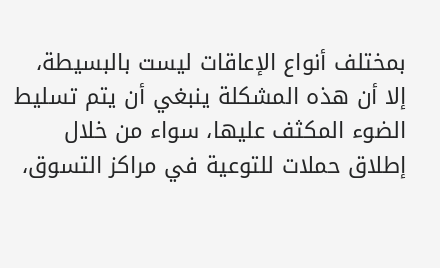بمختلف أنواع الإعاقات ليست بالبسيطة، إلا أن هذه المشكلة ينبغي أن يتم تسليط الضوء المكثف عليها، سواء من خلال إطلاق حملات للتوعية في مراكز التسوق،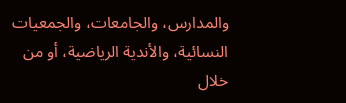والمدارس، والجامعات، والجمعيات النسائية، والأندية الرياضية، أو من خلال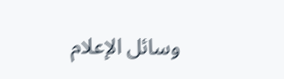وسائل الإعلام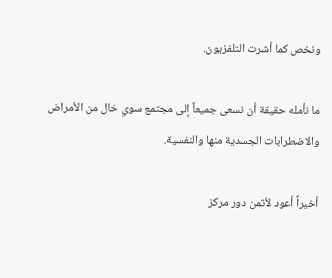ونخص كما أشرت التلفزيون.

ما نأمله حقيقة أن نسعى جميعاً إلى مجتمع سوي خال من الأمراض والاضطرابات الجسدية منها والنفسية.

أخيراً أعود لأثمن دور مركز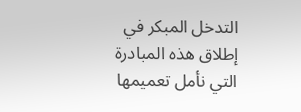التدخل المبكر في إطلاق هذه المبادرة التي نأمل تعميمها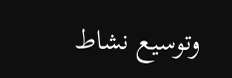وتوسيع نشاط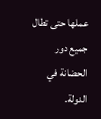عملها حتى تطال جميع دور الحضانة في الدولة.